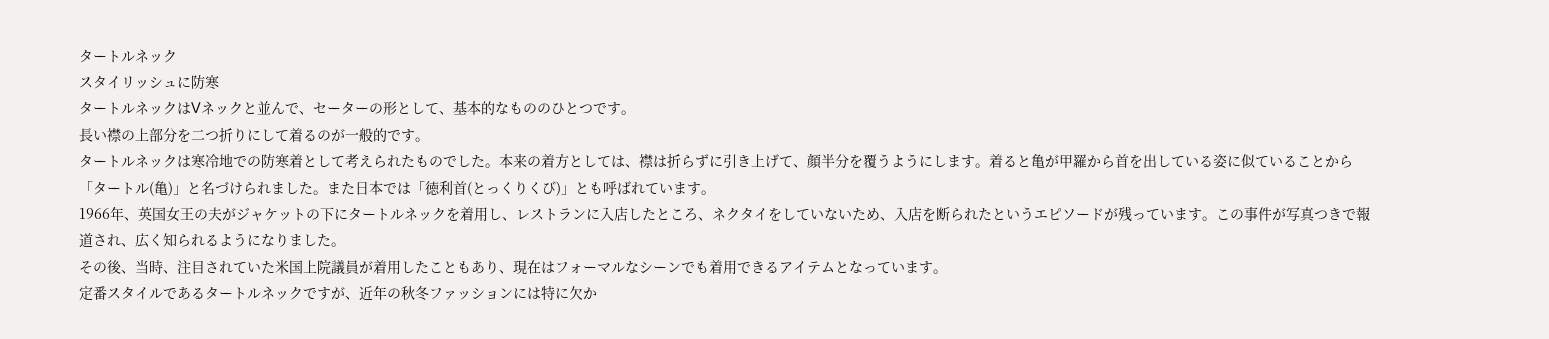タートルネック
スタイリッシュに防寒
タートルネックはVネックと並んで、セーターの形として、基本的なもののひとつです。
長い襟の上部分を二つ折りにして着るのが一般的です。
タートルネックは寒冷地での防寒着として考えられたものでした。本来の着方としては、襟は折らずに引き上げて、顔半分を覆うようにします。着ると亀が甲羅から首を出している姿に似ていることから「タートル(亀)」と名づけられました。また日本では「徳利首(とっくりくび)」とも呼ばれています。
1966年、英国女王の夫がジャケットの下にタートルネックを着用し、レストランに入店したところ、ネクタイをしていないため、入店を断られたというエピソードが残っています。この事件が写真つきで報道され、広く知られるようになりました。
その後、当時、注目されていた米国上院議員が着用したこともあり、現在はフォーマルなシーンでも着用できるアイテムとなっています。
定番スタイルであるタートルネックですが、近年の秋冬ファッションには特に欠か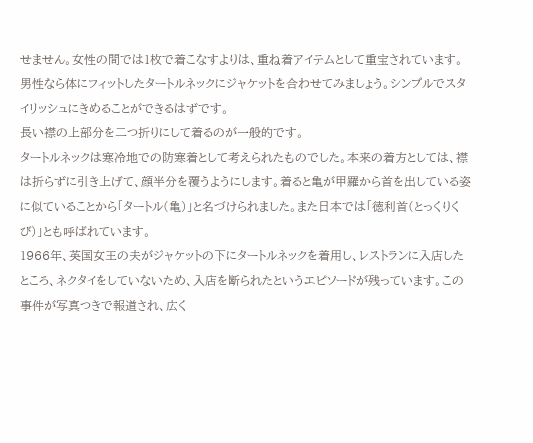せません。女性の間では1枚で着こなすよりは、重ね着アイテムとして重宝されています。
男性なら体にフィットしたタートルネックにジャケットを合わせてみましょう。シンプルでスタイリッシュにきめることができるはずです。
長い襟の上部分を二つ折りにして着るのが一般的です。
タートルネックは寒冷地での防寒着として考えられたものでした。本来の着方としては、襟は折らずに引き上げて、顔半分を覆うようにします。着ると亀が甲羅から首を出している姿に似ていることから「タートル(亀)」と名づけられました。また日本では「徳利首(とっくりくび)」とも呼ばれています。
1966年、英国女王の夫がジャケットの下にタートルネックを着用し、レストランに入店したところ、ネクタイをしていないため、入店を断られたというエピソードが残っています。この事件が写真つきで報道され、広く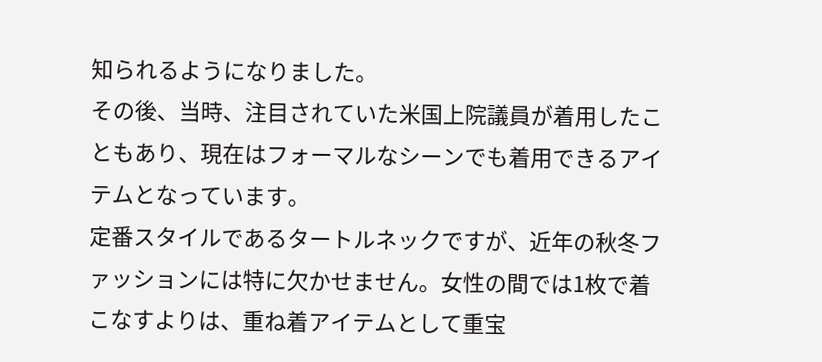知られるようになりました。
その後、当時、注目されていた米国上院議員が着用したこともあり、現在はフォーマルなシーンでも着用できるアイテムとなっています。
定番スタイルであるタートルネックですが、近年の秋冬ファッションには特に欠かせません。女性の間では1枚で着こなすよりは、重ね着アイテムとして重宝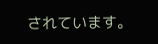されています。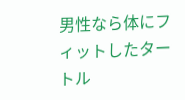男性なら体にフィットしたタートル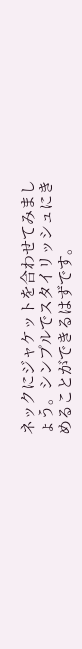ネックにジャケットを合わせてみましょう。シンプルでスタイリッシュにきめることができるはずです。